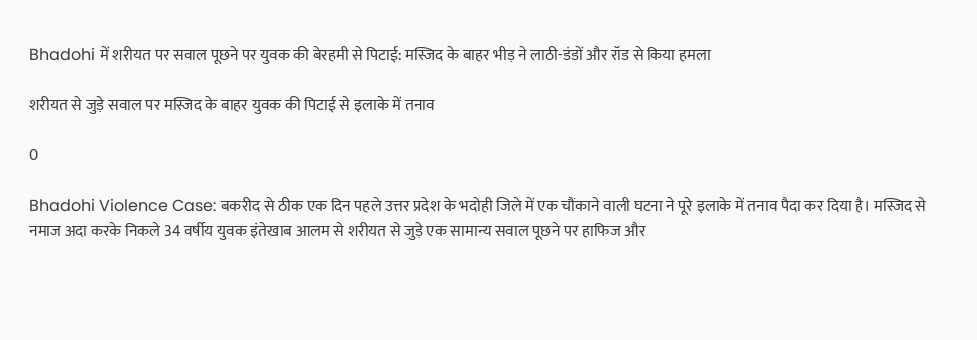Bhadohi में शरीयत पर सवाल पूछने पर युवक की बेरहमी से पिटाई: मस्जिद के बाहर भीड़ ने लाठी-डंडों और रॉड से किया हमला

शरीयत से जुड़े सवाल पर मस्जिद के बाहर युवक की पिटाई से इलाके में तनाव

0

Bhadohi Violence Case: बकरीद से ठीक एक दिन पहले उत्तर प्रदेश के भदोही जिले में एक चौंकाने वाली घटना ने पूरे इलाके में तनाव पैदा कर दिया है। मस्जिद से नमाज अदा करके निकले 34 वर्षीय युवक इंतेखाब आलम से शरीयत से जुड़े एक सामान्य सवाल पूछने पर हाफिज और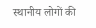स्थानीय लोगों की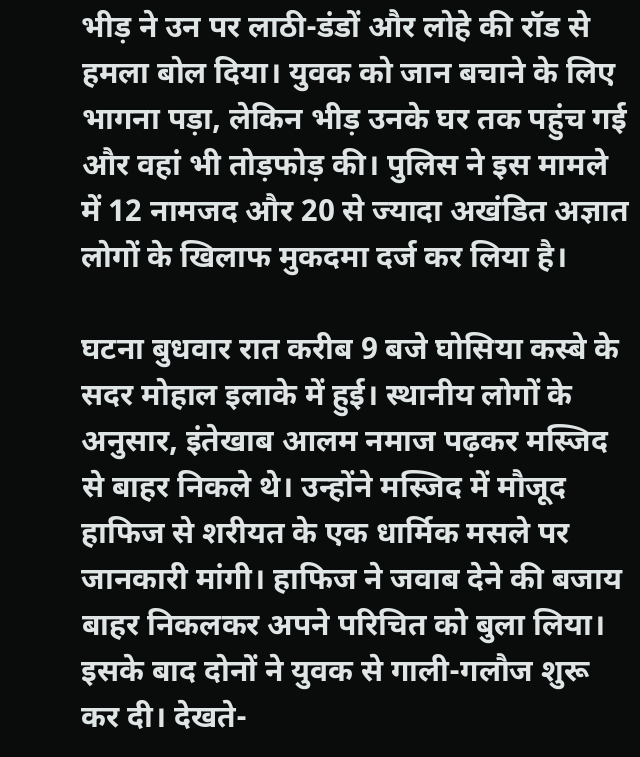भीड़ ने उन पर लाठी-डंडों और लोहे की रॉड से हमला बोल दिया। युवक को जान बचाने के लिए भागना पड़ा, लेकिन भीड़ उनके घर तक पहुंच गई और वहां भी तोड़फोड़ की। पुलिस ने इस मामले में 12 नामजद और 20 से ज्यादा अखंडित अज्ञात लोगों के खिलाफ मुकदमा दर्ज कर लिया है।

घटना बुधवार रात करीब 9 बजे घोसिया कस्बे के सदर मोहाल इलाके में हुई। स्थानीय लोगों के अनुसार, इंतेखाब आलम नमाज पढ़कर मस्जिद से बाहर निकले थे। उन्होंने मस्जिद में मौजूद हाफिज से शरीयत के एक धार्मिक मसले पर जानकारी मांगी। हाफिज ने जवाब देने की बजाय बाहर निकलकर अपने परिचित को बुला लिया। इसके बाद दोनों ने युवक से गाली-गलौज शुरू कर दी। देखते-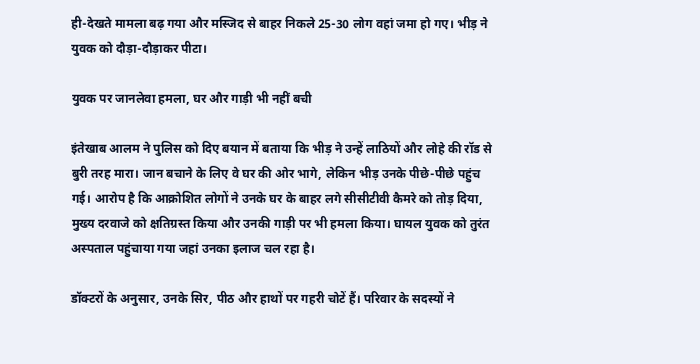ही-देखते मामला बढ़ गया और मस्जिद से बाहर निकले 25-30 लोग वहां जमा हो गए। भीड़ ने युवक को दौड़ा-दौड़ाकर पीटा।

युवक पर जानलेवा हमला, घर और गाड़ी भी नहीं बची

इंतेखाब आलम ने पुलिस को दिए बयान में बताया कि भीड़ ने उन्हें लाठियों और लोहे की रॉड से बुरी तरह मारा। जान बचाने के लिए वे घर की ओर भागे, लेकिन भीड़ उनके पीछे-पीछे पहुंच गई। आरोप है कि आक्रोशित लोगों ने उनके घर के बाहर लगे सीसीटीवी कैमरे को तोड़ दिया, मुख्य दरवाजे को क्षतिग्रस्त किया और उनकी गाड़ी पर भी हमला किया। घायल युवक को तुरंत अस्पताल पहुंचाया गया जहां उनका इलाज चल रहा है।

डॉक्टरों के अनुसार, उनके सिर, पीठ और हाथों पर गहरी चोटें हैं। परिवार के सदस्यों ने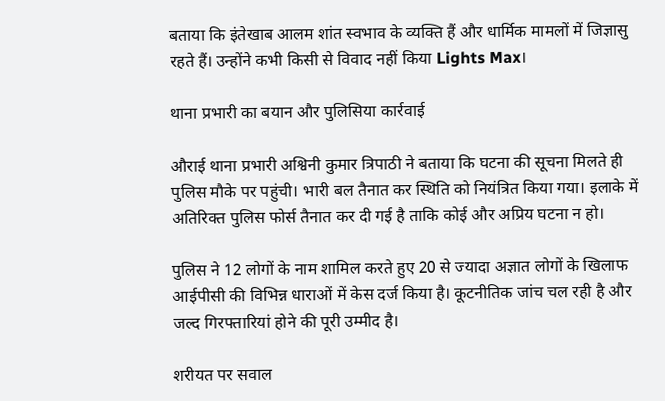बताया कि इंतेखाब आलम शांत स्वभाव के व्यक्ति हैं और धार्मिक मामलों में जिज्ञासु रहते हैं। उन्होंने कभी किसी से विवाद नहीं किया Lights Max।

थाना प्रभारी का बयान और पुलिसिया कार्रवाई

औराई थाना प्रभारी अश्विनी कुमार त्रिपाठी ने बताया कि घटना की सूचना मिलते ही पुलिस मौके पर पहुंची। भारी बल तैनात कर स्थिति को नियंत्रित किया गया। इलाके में अतिरिक्त पुलिस फोर्स तैनात कर दी गई है ताकि कोई और अप्रिय घटना न हो।

पुलिस ने 12 लोगों के नाम शामिल करते हुए 20 से ज्यादा अज्ञात लोगों के खिलाफ आईपीसी की विभिन्न धाराओं में केस दर्ज किया है। कूटनीतिक जांच चल रही है और जल्द गिरफ्तारियां होने की पूरी उम्मीद है।

शरीयत पर सवाल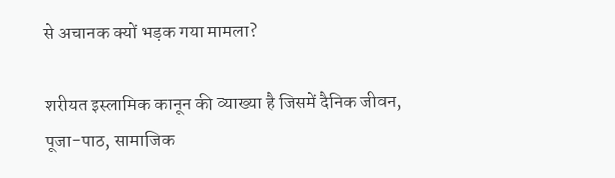से अचानक क्यों भड़क गया मामला?

शरीयत इस्लामिक कानून की व्याख्या है जिसमें दैनिक जीवन, पूजा-पाठ, सामाजिक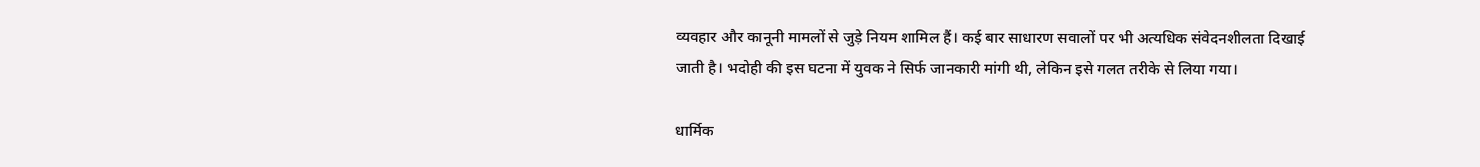व्यवहार और कानूनी मामलों से जुड़े नियम शामिल हैं। कई बार साधारण सवालों पर भी अत्यधिक संवेदनशीलता दिखाई जाती है। भदोही की इस घटना में युवक ने सिर्फ जानकारी मांगी थी, लेकिन इसे गलत तरीके से लिया गया।

धार्मिक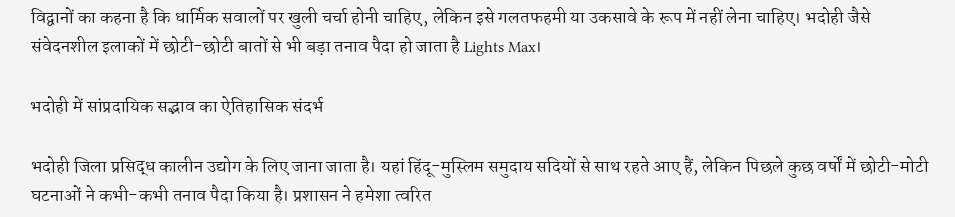विद्वानों का कहना है कि धार्मिक सवालों पर खुली चर्चा होनी चाहिए, लेकिन इसे गलतफहमी या उकसावे के रूप में नहीं लेना चाहिए। भदोही जैसे संवेदनशील इलाकों में छोटी-छोटी बातों से भी बड़ा तनाव पैदा हो जाता है Lights Max।

भदोही में सांप्रदायिक सद्भाव का ऐतिहासिक संदर्भ

भदोही जिला प्रसिद्ध कालीन उद्योग के लिए जाना जाता है। यहां हिंदू-मुस्लिम समुदाय सदियों से साथ रहते आए हैं, लेकिन पिछले कुछ वर्षों में छोटी-मोटी घटनाओं ने कभी-कभी तनाव पैदा किया है। प्रशासन ने हमेशा त्वरित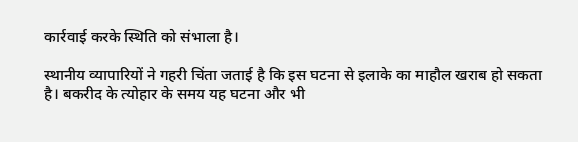कार्रवाई करके स्थिति को संभाला है।

स्थानीय व्यापारियों ने गहरी चिंता जताई है कि इस घटना से इलाके का माहौल खराब हो सकता है। बकरीद के त्योहार के समय यह घटना और भी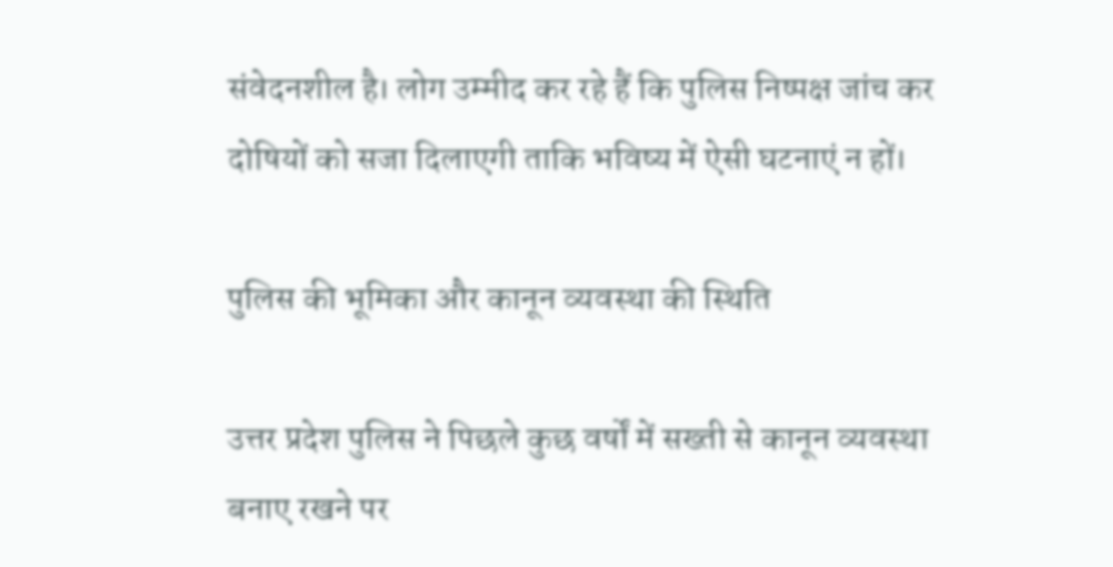संवेदनशील है। लोग उम्मीद कर रहे हैं कि पुलिस निष्पक्ष जांच कर दोषियों को सजा दिलाएगी ताकि भविष्य में ऐसी घटनाएं न हों।

पुलिस की भूमिका और कानून व्यवस्था की स्थिति

उत्तर प्रदेश पुलिस ने पिछले कुछ वर्षों में सख्ती से कानून व्यवस्था बनाए रखने पर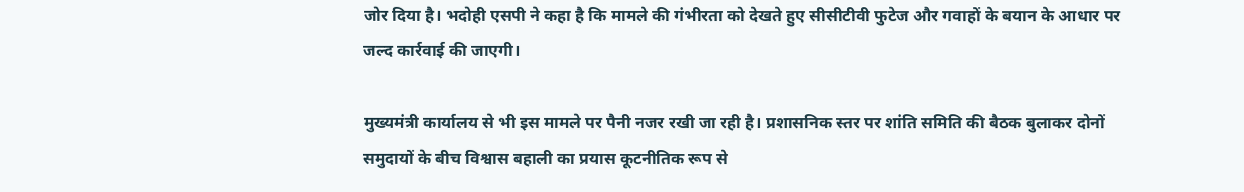जोर दिया है। भदोही एसपी ने कहा है कि मामले की गंभीरता को देखते हुए सीसीटीवी फुटेज और गवाहों के बयान के आधार पर जल्द कार्रवाई की जाएगी।

मुख्यमंत्री कार्यालय से भी इस मामले पर पैनी नजर रखी जा रही है। प्रशासनिक स्तर पर शांति समिति की बैठक बुलाकर दोनों समुदायों के बीच विश्वास बहाली का प्रयास कूटनीतिक रूप से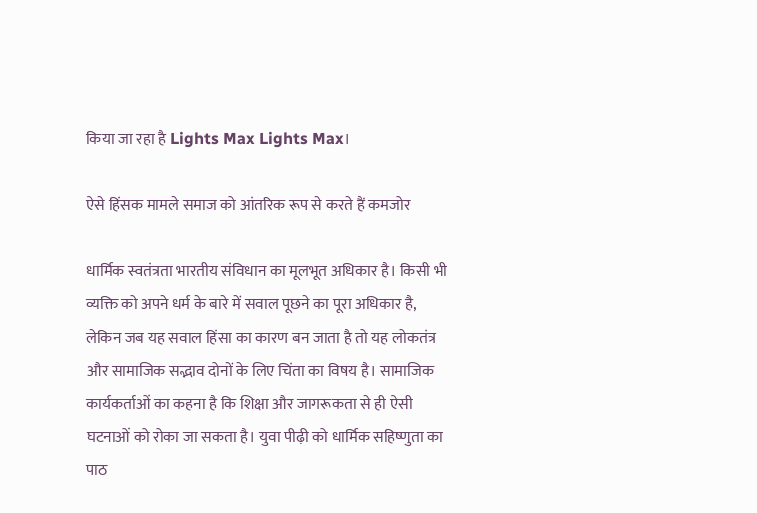किया जा रहा है Lights Max Lights Max।

ऐसे हिंसक मामले समाज को आंतरिक रूप से करते हैं कमजोर

धार्मिक स्वतंत्रता भारतीय संविधान का मूलभूत अधिकार है। किसी भी व्यक्ति को अपने धर्म के बारे में सवाल पूछने का पूरा अधिकार है, लेकिन जब यह सवाल हिंसा का कारण बन जाता है तो यह लोकतंत्र और सामाजिक सद्भाव दोनों के लिए चिंता का विषय है। सामाजिक कार्यकर्ताओं का कहना है कि शिक्षा और जागरूकता से ही ऐसी घटनाओं को रोका जा सकता है। युवा पीढ़ी को धार्मिक सहिष्णुता का पाठ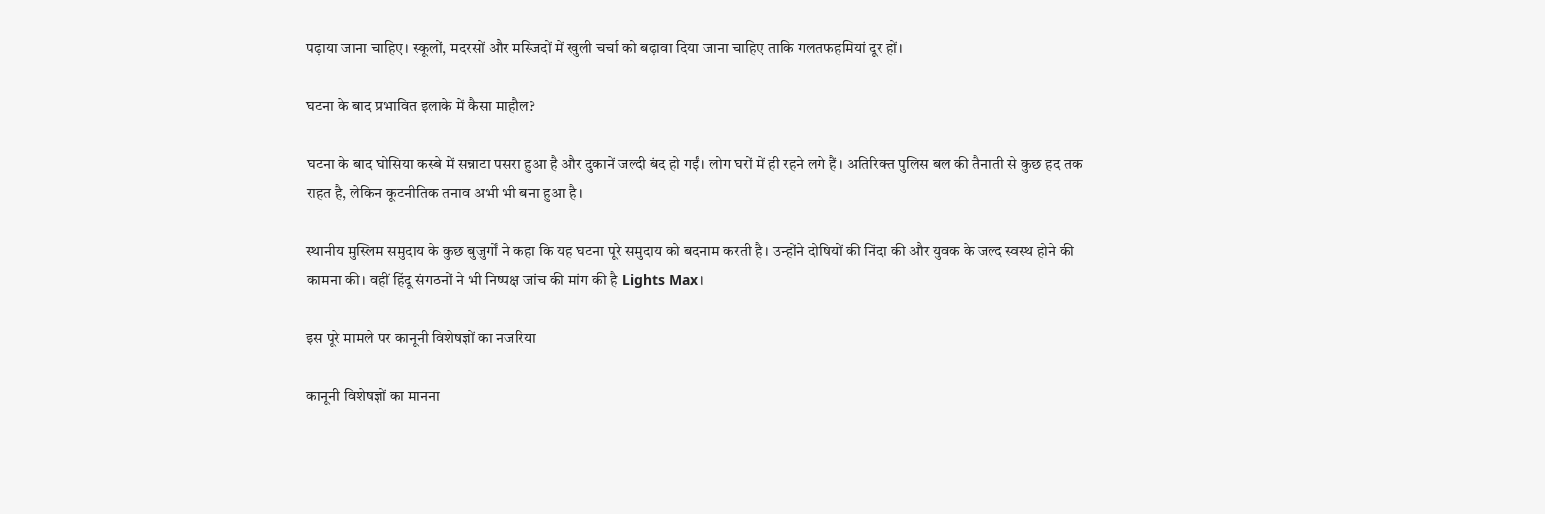पढ़ाया जाना चाहिए। स्कूलों, मदरसों और मस्जिदों में खुली चर्चा को बढ़ावा दिया जाना चाहिए ताकि गलतफहमियां दूर हों।

घटना के बाद प्रभावित इलाके में कैसा माहौल?

घटना के बाद घोसिया कस्बे में सन्नाटा पसरा हुआ है और दुकानें जल्दी बंद हो गईं। लोग घरों में ही रहने लगे हैं। अतिरिक्त पुलिस बल की तैनाती से कुछ हद तक राहत है, लेकिन कूटनीतिक तनाव अभी भी बना हुआ है।

स्थानीय मुस्लिम समुदाय के कुछ बुजुर्गों ने कहा कि यह घटना पूरे समुदाय को बदनाम करती है। उन्होंने दोषियों की निंदा की और युवक के जल्द स्वस्थ होने की कामना की। वहीं हिंदू संगठनों ने भी निष्पक्ष जांच की मांग की है Lights Max।

इस पूरे मामले पर कानूनी विशेषज्ञों का नजरिया

कानूनी विशेषज्ञों का मानना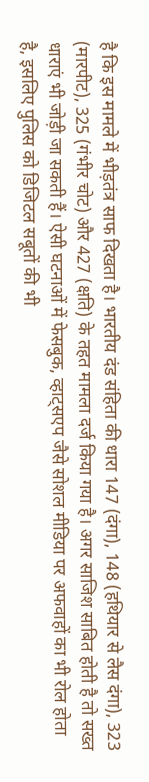है कि इस मामले में भीड़तंत्र साफ दिखता है। भारतीय दंड संहिता की धारा 147 (दंगा), 148 (हथियार से लैस दंगा), 323 (मारपीट), 325 (गंभीर चोट) और 427 (क्षति) के तहत मामला दर्ज किया गया है। अगर साजिश साबित होती है तो सख्त धाराएं भी जोड़ी जा सकती हैं। ऐसी घटनाओं में फेसबुक, व्हाट्सएप जैसे सोशल मीडिया पर अफवाहों का भी रोल होता है, इसलिए पुलिस को डिजिटल सबूतों की भी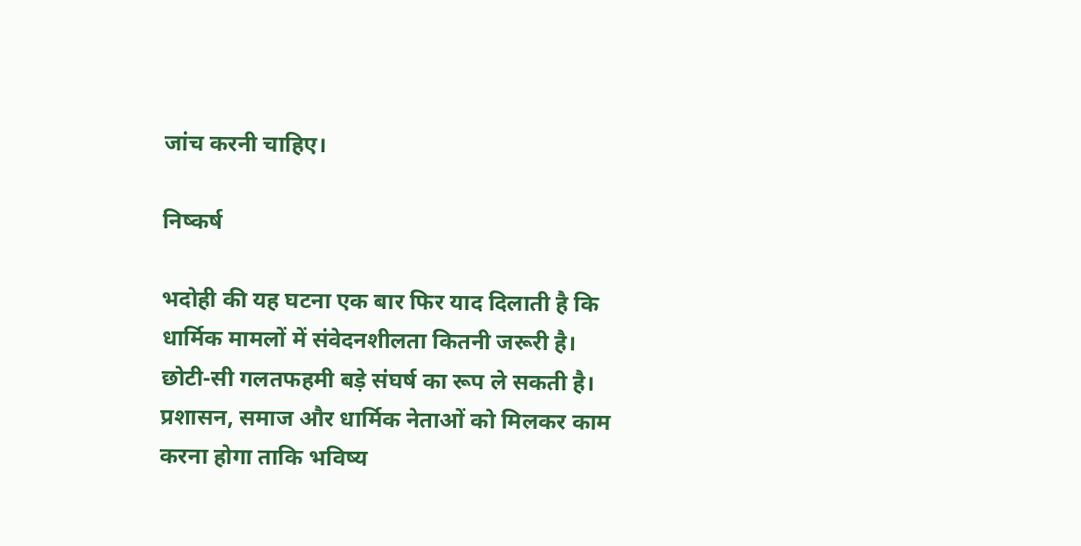जांच करनी चाहिए।

निष्कर्ष

भदोही की यह घटना एक बार फिर याद दिलाती है कि धार्मिक मामलों में संवेदनशीलता कितनी जरूरी है। छोटी-सी गलतफहमी बड़े संघर्ष का रूप ले सकती है। प्रशासन, समाज और धार्मिक नेताओं को मिलकर काम करना होगा ताकि भविष्य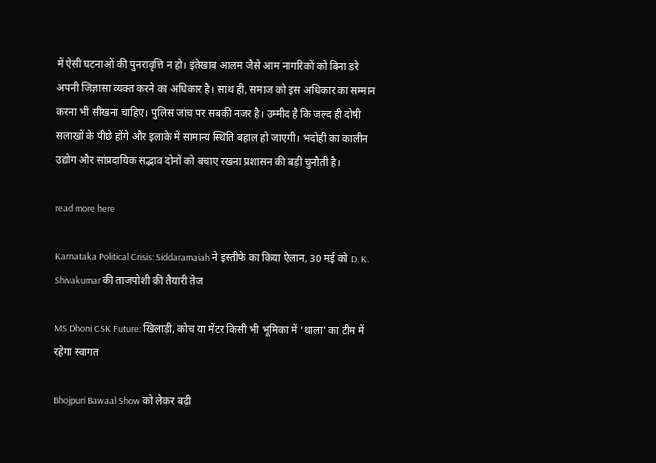में ऐसी घटनाओं की पुनरावृत्ति न हो। इंतेखाब आलम जैसे आम नागरिकों को बिना डरे अपनी जिज्ञासा व्यक्त करने का अधिकार है। साथ ही, समाज को इस अधिकार का सम्मान करना भी सीखना चाहिए। पुलिस जांच पर सबकी नजर है। उम्मीद है कि जल्द ही दोषी सलाखों के पीछे होंगे और इलाके में सामान्य स्थिति बहाल हो जाएगी। भदोही का कालीन उद्योग और सांप्रदायिक सद्भाव दोनों को बचाए रखना प्रशासन की बड़ी चुनौती है।

read more here

Karnataka Political Crisis: Siddaramaiah ने इस्तीफे का किया ऐलान, 30 मई को D. K. Shivakumar की ताजपोशी की तैयारी तेज

MS Dhoni CSK Future: खिलाड़ी, कोच या मेंटर किसी भी भूमिका में ‘थाला’ का टीम में रहेगा स्वागत

Bhojpuri Bawaal Show को लेकर बढ़ी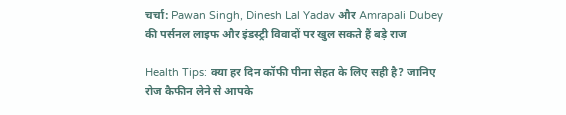चर्चा: Pawan Singh, Dinesh Lal Yadav और Amrapali Dubey की पर्सनल लाइफ और इंडस्ट्री विवादों पर खुल सकते हैं बड़े राज

Health Tips: क्या हर दिन कॉफी पीना सेहत के लिए सही है? जानिए रोज कैफीन लेने से आपके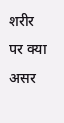शरीर पर क्या असर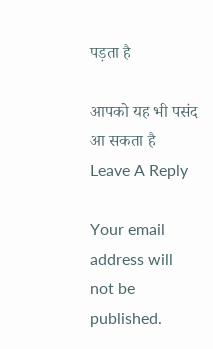पड़ता है

आपको यह भी पसंद आ सकता है
Leave A Reply

Your email address will not be published.